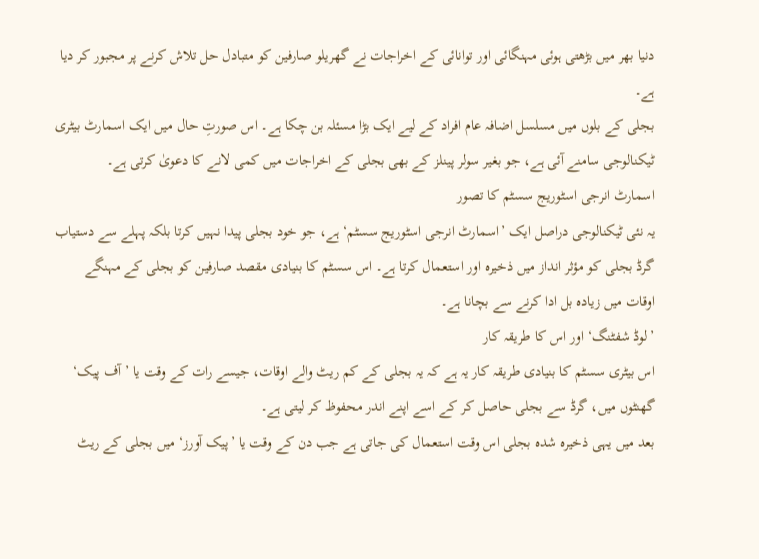دنیا بھر میں بڑھتی ہوئی مہنگائی اور توانائی کے اخراجات نے گھریلو صارفین کو متبادل حل تلاش کرنے پر مجبور کر دیا ہے۔
بجلی کے بلوں میں مسلسل اضافہ عام افراد کے لیے ایک بڑا مسئلہ بن چکا ہے۔ اس صورتِ حال میں ایک اسمارٹ بیٹری ٹیکنالوجی سامنے آئی ہے، جو بغیر سولر پینلز کے بھی بجلی کے اخراجات میں کمی لانے کا دعویٰ کرتی ہے۔
اسمارٹ انرجی اسٹوریج سسٹم کا تصور
یہ نئی ٹیکنالوجی دراصل ایک ’اسمارٹ انرجی اسٹوریج سسٹم‘ ہے، جو خود بجلی پیدا نہیں کرتا بلکہ پہلے سے دستیاب گرڈ بجلی کو مؤثر انداز میں ذخیرہ اور استعمال کرتا ہے۔ اس سسٹم کا بنیادی مقصد صارفین کو بجلی کے مہنگے اوقات میں زیادہ بل ادا کرنے سے بچانا ہے۔
’لوڈ شفٹنگ‘ اور اس کا طریقہ کار
اس بیٹری سسٹم کا بنیادی طریقہ کار یہ ہے کہ یہ بجلی کے کم ریٹ والے اوقات، جیسے رات کے وقت یا ’آف پیک‘ گھنٹوں میں، گرڈ سے بجلی حاصل کر کے اسے اپنے اندر محفوظ کر لیتی ہے۔
بعد میں یہی ذخیرہ شدہ بجلی اس وقت استعمال کی جاتی ہے جب دن کے وقت یا ’پیک آورز‘ میں بجلی کے ریٹ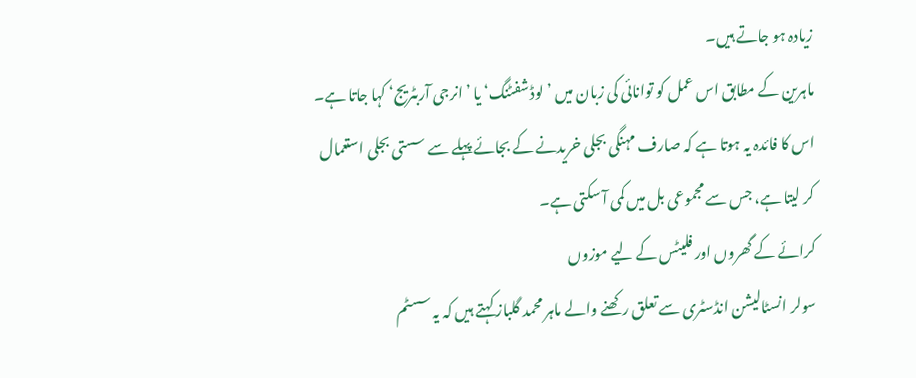زیادہ ہو جاتے ہیں۔
ماہرین کے مطابق اس عمل کو توانائی کی زبان میں ’لوڈ شفٹنگ‘ یا ’انرجی آربٹریج‘ کہا جاتا ہے۔ اس کا فائدہ یہ ہوتا ہے کہ صارف مہنگی بجلی خریدنے کے بجائے پہلے سے سستی بجلی استعمال کر لیتا ہے، جس سے مجموعی بل میں کمی آ سکتی ہے۔
کرائے کے گھروں اور فلیٹس کے لیے موزوں
سولر انسٹالیشن انڈسٹری سے تعلق رکھنے والے ماہر محمد گلباز کہتے ہیں کہ یہ سسٹم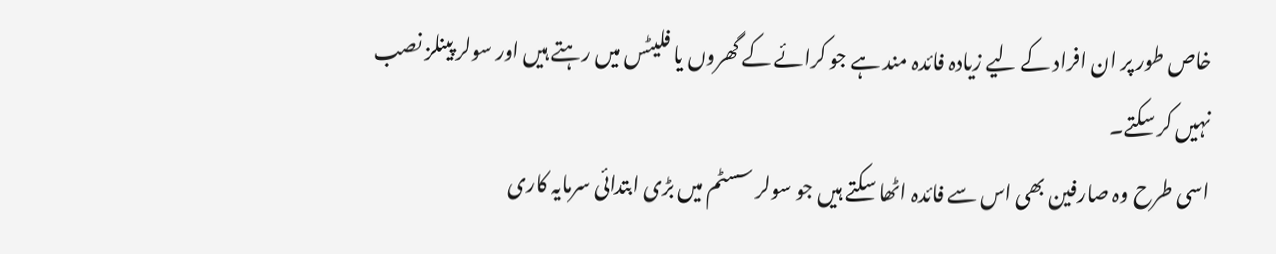خاص طور پر ان افراد کے لیے زیادہ فائدہ مند ہے جو کرائے کے گھروں یا فلیٹس میں رہتے ہیں اور سولر پینلز نصب نہیں کر سکتے۔
اسی طرح وہ صارفین بھی اس سے فائدہ اٹھا سکتے ہیں جو سولر سسٹم میں بڑی ابتدائی سرمایہ کاری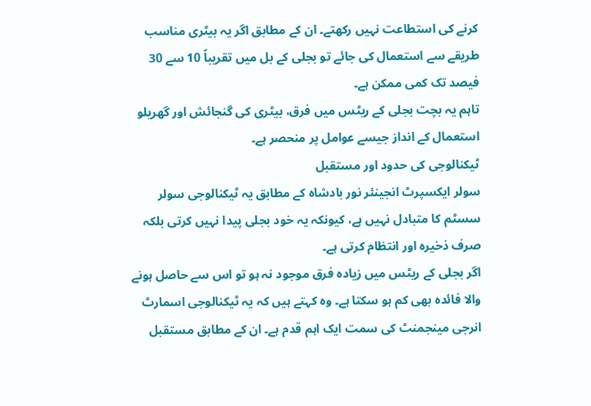کرنے کی استطاعت نہیں رکھتے۔ ان کے مطابق اگر یہ بیٹری مناسب طریقے سے استعمال کی جائے تو بجلی کے بل میں تقریباً 10 سے 30 فیصد تک کمی ممکن ہے۔
تاہم یہ بچت بجلی کے ریٹس میں فرق، بیٹری کی گنجائش اور گھریلو استعمال کے انداز جیسے عوامل پر منحصر ہے۔
ٹیکنالوجی کی حدود اور مستقبل
سولر ایکسپرٹ انجینئر نور بادشاہ کے مطابق یہ ٹیکنالوجی سولر سسٹم کا متبادل نہیں ہے، کیونکہ یہ خود بجلی پیدا نہیں کرتی بلکہ صرف ذخیرہ اور انتظام کرتی ہے۔
اگر بجلی کے ریٹس میں زیادہ فرق موجود نہ ہو تو اس سے حاصل ہونے والا فائدہ بھی کم ہو سکتا ہے۔ وہ کہتے ہیں کہ یہ ٹیکنالوجی اسمارٹ انرجی مینجمنٹ کی سمت ایک اہم قدم ہے۔ ان کے مطابق مستقبل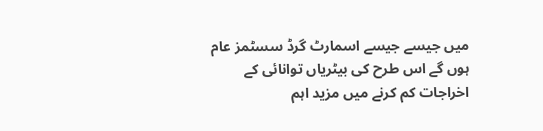میں جیسے جیسے اسمارٹ گرڈ سسٹمز عام ہوں گے اس طرح کی بیٹریاں توانائی کے اخراجات کم کرنے میں مزید اہم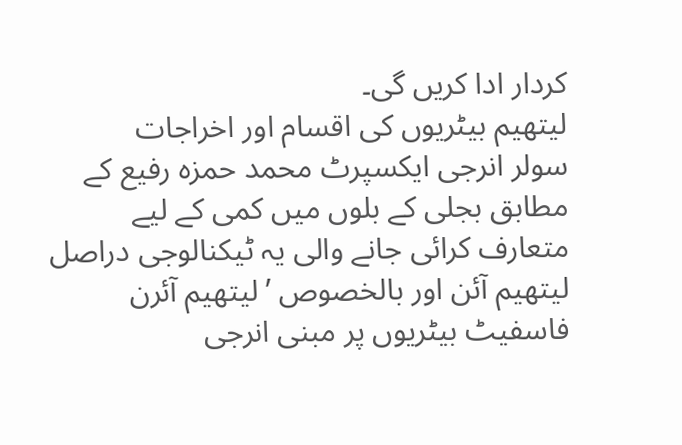کردار ادا کریں گی۔
لیتھیم بیٹریوں کی اقسام اور اخراجات
سولر انرجی ایکسپرٹ محمد حمزہ رفیع کے مطابق بجلی کے بلوں میں کمی کے لیے متعارف کرائی جانے والی یہ ٹیکنالوجی دراصل لیتھیم آئن اور بالخصوص ’لیتھیم آئرن فاسفیٹ بیٹریوں پر مبنی انرجی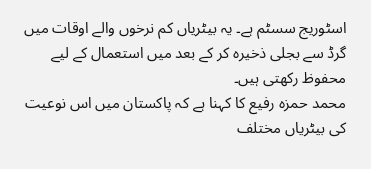اسٹوریج سسٹم ہے۔ یہ بیٹریاں کم نرخوں والے اوقات میں گرڈ سے بجلی ذخیرہ کر کے بعد میں استعمال کے لیے محفوظ رکھتی ہیں۔
محمد حمزہ رفیع کا کہنا ہے کہ پاکستان میں اس نوعیت کی بیٹریاں مختلف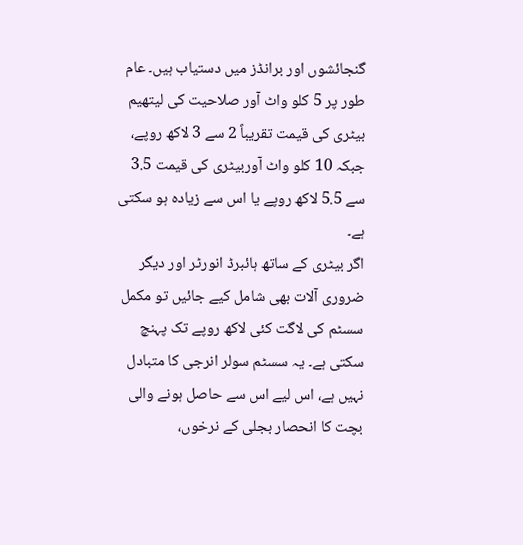گنجائشوں اور برانڈز میں دستیاب ہیں۔ عام طور پر 5 کلو واٹ آور صلاحیت کی لیتھیم بیٹری کی قیمت تقریباً 2 سے 3 لاکھ روپے، جبکہ 10 کلو واٹ آوربیٹری کی قیمت 3.5 سے 5.5 لاکھ روپے یا اس سے زیادہ ہو سکتی ہے۔
اگر بیٹری کے ساتھ ہائبرڈ انورٹر اور دیگر ضروری آلات بھی شامل کیے جائیں تو مکمل سسٹم کی لاگت کئی لاکھ روپے تک پہنچ سکتی ہے۔ یہ سسٹم سولر انرجی کا متبادل نہیں ہے، اس لیے اس سے حاصل ہونے والی بچت کا انحصار بجلی کے نرخوں،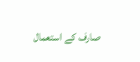صارف کے استعمال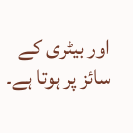اور بیٹری کے سائز پر ہوتا ہے۔